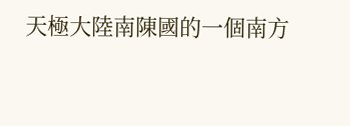天極大陸南陳國的一個南方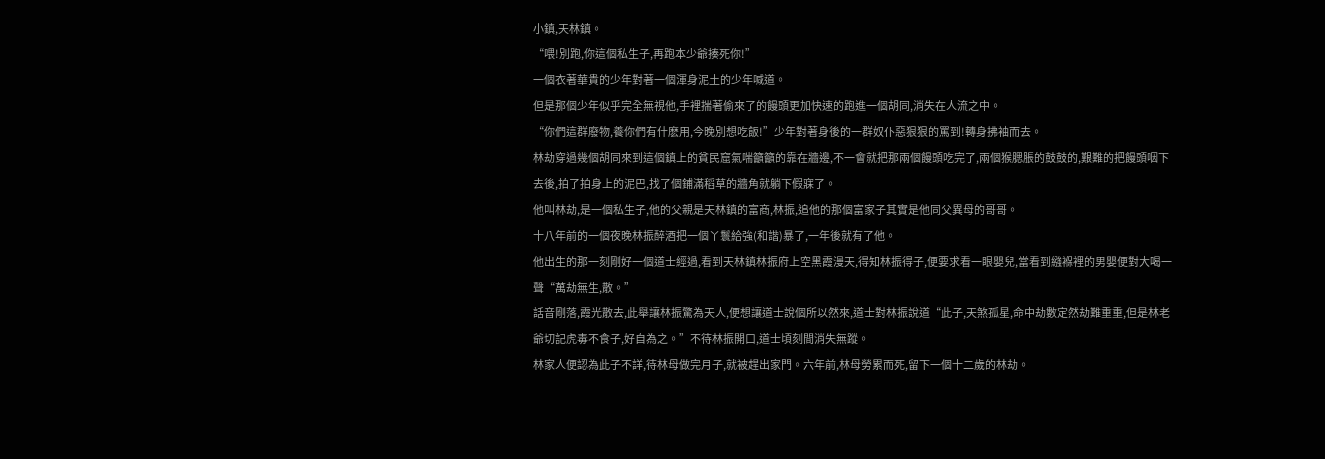小鎮,天林鎮。
“喂!別跑,你這個私生子,再跑本少爺揍死你!”
一個衣著華貴的少年對著一個渾身泥土的少年喊道。
但是那個少年似乎完全無視他,手裡揣著偷來了的饅頭更加快速的跑進一個胡同,消失在人流之中。
“你們這群廢物,養你們有什麽用,今晚別想吃飯!”少年對著身後的一群奴仆惡狠狠的罵到!轉身拂袖而去。
林劫穿過幾個胡同來到這個鎮上的貧民窟氣喘籲籲的靠在牆邊,不一會就把那兩個饅頭吃完了,兩個猴腮脹的鼓鼓的,艱難的把饅頭咽下去後,拍了拍身上的泥巴,找了個鋪滿稻草的牆角就躺下假寐了。
他叫林劫,是一個私生子,他的父親是天林鎮的富商,林振,追他的那個富家子其實是他同父異母的哥哥。
十八年前的一個夜晚林振醉酒把一個丫鬟給強(和諧)暴了,一年後就有了他。
他出生的那一刻剛好一個道士經過,看到天林鎮林振府上空黑霞漫天,得知林振得子,便要求看一眼嬰兒,當看到繈褓裡的男嬰便對大喝一聲“萬劫無生,散。”
話音剛落,霞光散去,此舉讓林振驚為天人,便想讓道士說個所以然來,道士對林振說道“此子,天煞孤星,命中劫數定然劫難重重,但是林老爺切記虎毒不食子,好自為之。”不待林振開口,道士頃刻間消失無蹤。
林家人便認為此子不詳,待林母做完月子,就被趕出家門。六年前,林母勞累而死,留下一個十二歲的林劫。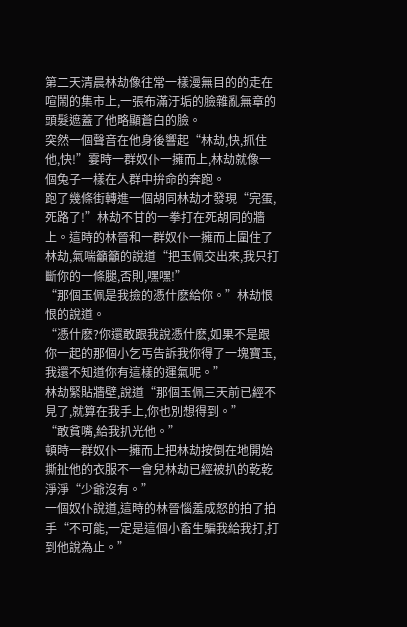第二天清晨林劫像往常一樣漫無目的的走在喧鬧的集市上,一張布滿汙垢的臉雜亂無章的頭髮遮蓋了他略顯蒼白的臉。
突然一個聲音在他身後響起“林劫,快,抓住他,快!”霎時一群奴仆一擁而上,林劫就像一個兔子一樣在人群中拚命的奔跑。
跑了幾條街轉進一個胡同林劫才發現“完蛋,死路了!”林劫不甘的一拳打在死胡同的牆上。這時的林晉和一群奴仆一擁而上圍住了林劫,氣喘籲籲的說道“把玉佩交出來,我只打斷你的一條腿,否則,嘿嘿!”
“那個玉佩是我撿的憑什麽給你。”林劫恨恨的說道。
“憑什麽?你還敢跟我說憑什麽,如果不是跟你一起的那個小乞丐告訴我你得了一塊寶玉,我還不知道你有這樣的運氣呢。”
林劫緊貼牆壁,說道“那個玉佩三天前已經不見了,就算在我手上,你也別想得到。”
“敢貧嘴,給我扒光他。”
頓時一群奴仆一擁而上把林劫按倒在地開始撕扯他的衣服不一會兒林劫已經被扒的乾乾淨淨“少爺沒有。”
一個奴仆說道,這時的林晉惱羞成怒的拍了拍手“不可能,一定是這個小畜生騙我給我打,打到他說為止。”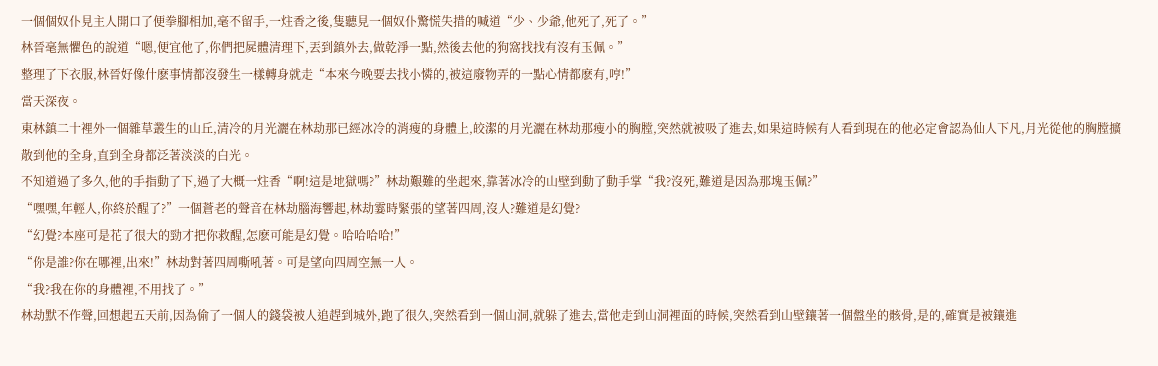一個個奴仆見主人開口了便拳腳相加,毫不留手,一炷香之後,隻聽見一個奴仆驚慌失措的喊道“少、少爺,他死了,死了。”
林晉毫無懼色的說道“嗯,便宜他了,你們把屍體清理下,丟到鎮外去,做乾淨一點,然後去他的狗窩找找有沒有玉佩。”
整理了下衣服,林晉好像什麽事情都沒發生一樣轉身就走“本來今晚要去找小憐的,被這廢物弄的一點心情都麽有,哼!”
當天深夜。
東林鎮二十裡外一個雜草叢生的山丘,清冷的月光灑在林劫那已經冰冷的消瘦的身體上,皎潔的月光灑在林劫那瘦小的胸膛,突然就被吸了進去,如果這時候有人看到現在的他必定會認為仙人下凡,月光從他的胸膛擴散到他的全身,直到全身都泛著淡淡的白光。
不知道過了多久,他的手指動了下,過了大概一炷香“啊!這是地獄嗎?”林劫艱難的坐起來,靠著冰冷的山壁到動了動手掌“我?沒死,難道是因為那塊玉佩?”
“嘿嘿,年輕人,你終於醒了?”一個蒼老的聲音在林劫腦海響起,林劫霎時緊張的望著四周,沒人?難道是幻覺?
“幻覺?本座可是花了很大的勁才把你救醒,怎麽可能是幻覺。哈哈哈哈!”
“你是誰?你在哪裡,出來!”林劫對著四周嘶吼著。可是望向四周空無一人。
“我?我在你的身體裡,不用找了。”
林劫默不作聲,回想起五天前,因為偷了一個人的錢袋被人追趕到城外,跑了很久,突然看到一個山洞,就躲了進去,當他走到山洞裡面的時候,突然看到山壁鑲著一個盤坐的骸骨,是的,確實是被鑲進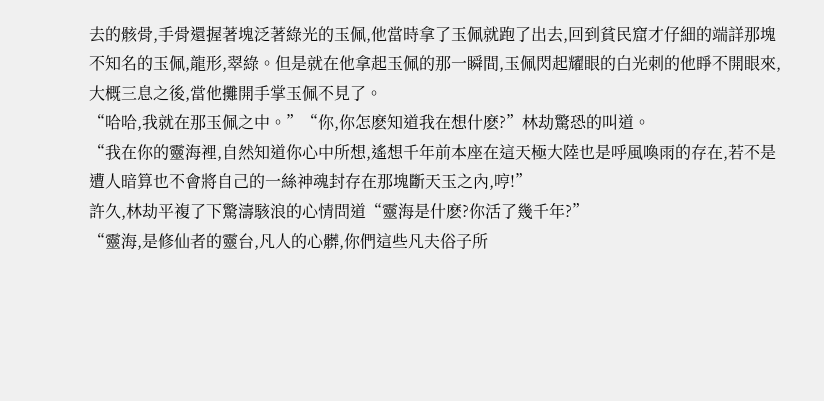去的骸骨,手骨還握著塊泛著綠光的玉佩,他當時拿了玉佩就跑了出去,回到貧民窟才仔細的端詳那塊不知名的玉佩,龍形,翠綠。但是就在他拿起玉佩的那一瞬間,玉佩閃起耀眼的白光刺的他睜不開眼來,大概三息之後,當他攤開手掌玉佩不見了。
“哈哈,我就在那玉佩之中。”“你,你怎麽知道我在想什麽?”林劫驚恐的叫道。
“我在你的靈海裡,自然知道你心中所想,遙想千年前本座在這天極大陸也是呼風喚雨的存在,若不是遭人暗算也不會將自己的一絲神魂封存在那塊斷天玉之內,哼!”
許久,林劫平複了下驚濤駭浪的心情問道“靈海是什麽?你活了幾千年?”
“靈海,是修仙者的靈台,凡人的心髒,你們這些凡夫俗子所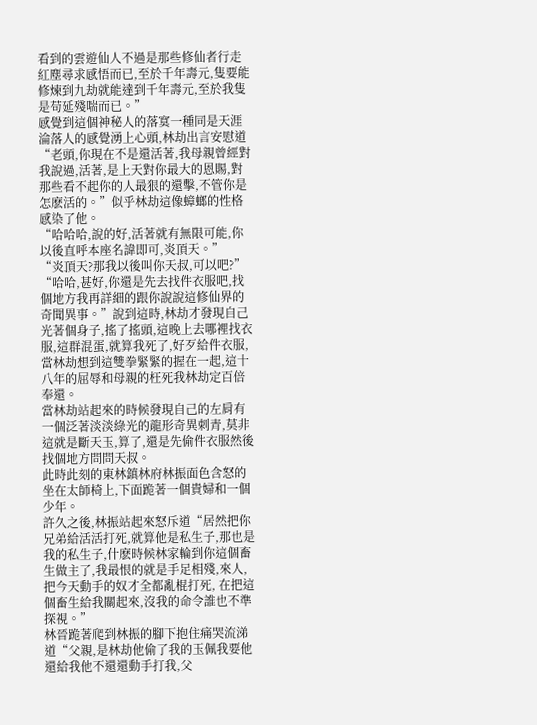看到的雲遊仙人不過是那些修仙者行走紅塵尋求感悟而已,至於千年壽元,隻要能修煉到九劫就能達到千年壽元,至於我隻是苟延殘喘而已。”
感覺到這個神秘人的落寞一種同是天涯淪落人的感覺湧上心頭,林劫出言安慰道“老頭,你現在不是還活著,我母親曾經對我說過,活著,是上天對你最大的恩賜,對那些看不起你的人最狠的還擊,不管你是怎麽活的。”似乎林劫這像蟑螂的性格感染了他。
“哈哈哈,說的好,活著就有無限可能,你以後直呼本座名諱即可,炎頂天。”
“炎頂天?那我以後叫你天叔,可以吧?”
“哈哈,甚好,你還是先去找件衣服吧,找個地方我再詳細的跟你說說這修仙界的奇聞異事。”說到這時,林劫才發現自己光著個身子,搖了搖頭,這晚上去哪裡找衣服,這群混蛋,就算我死了,好歹給件衣服,當林劫想到這雙拳緊緊的握在一起,這十八年的屈辱和母親的枉死我林劫定百倍奉還。
當林劫站起來的時候發現自己的左肩有一個泛著淡淡綠光的龍形奇異刺青,莫非這就是斷天玉,算了,還是先偷件衣服然後找個地方問問天叔。
此時此刻的東林鎮林府林振面色含怒的坐在太師椅上,下面跪著一個貴婦和一個少年。
許久之後,林振站起來怒斥道“居然把你兄弟給活活打死,就算他是私生子,那也是我的私生子,什麽時候林家輪到你這個畜生做主了,我最恨的就是手足相殘,來人,把今天動手的奴才全都亂棍打死, 在把這個畜生給我關起來,沒我的命令誰也不準探視。”
林晉跪著爬到林振的腳下抱住痛哭流涕道“父親,是林劫他偷了我的玉佩我要他還給我他不還還動手打我,父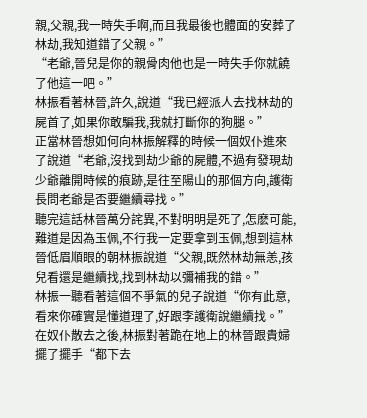親,父親,我一時失手啊,而且我最後也體面的安葬了林劫,我知道錯了父親。”
“老爺,晉兒是你的親骨肉他也是一時失手你就饒了他這一吧。”
林振看著林晉,許久,說道“我已經派人去找林劫的屍首了,如果你敢騙我,我就打斷你的狗腿。”
正當林晉想如何向林振解釋的時候一個奴仆進來了說道“老爺,沒找到劫少爺的屍體,不過有發現劫少爺離開時候的痕跡,是往至陽山的那個方向,護衛長問老爺是否要繼續尋找。”
聽完這話林晉萬分詫異,不對明明是死了,怎麽可能,難道是因為玉佩,不行我一定要拿到玉佩,想到這林晉低眉順眼的朝林振說道“父親,既然林劫無恙,孩兒看還是繼續找,找到林劫以彌補我的錯。”
林振一聽看著這個不爭氣的兒子說道“你有此意,看來你確實是懂道理了,好跟李護衛說繼續找。”
在奴仆散去之後,林振對著跪在地上的林晉跟貴婦擺了擺手“都下去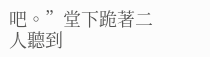吧。”堂下跪著二人聽到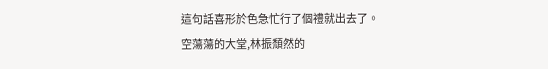這句話喜形於色急忙行了個禮就出去了。
空蕩蕩的大堂,林振頹然的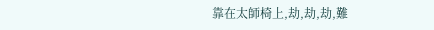靠在太師椅上,劫,劫,劫,難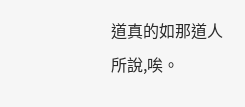道真的如那道人所說,唉。